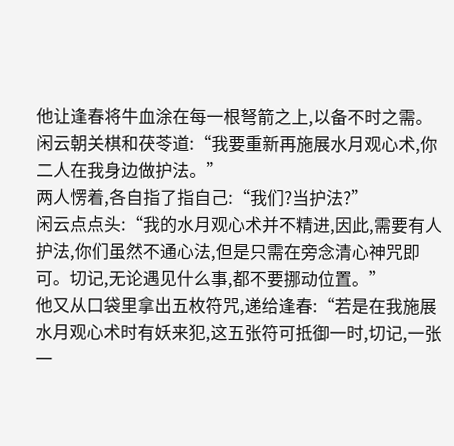他让逢春将牛血涂在每一根弩箭之上,以备不时之需。闲云朝关棋和茯苓道:“我要重新再施展水月观心术,你二人在我身边做护法。”
两人愣着,各自指了指自己:“我们?当护法?”
闲云点点头:“我的水月观心术并不精进,因此,需要有人护法,你们虽然不通心法,但是只需在旁念清心神咒即可。切记,无论遇见什么事,都不要挪动位置。”
他又从口袋里拿出五枚符咒,递给逢春:“若是在我施展水月观心术时有妖来犯,这五张符可抵御一时,切记,一张一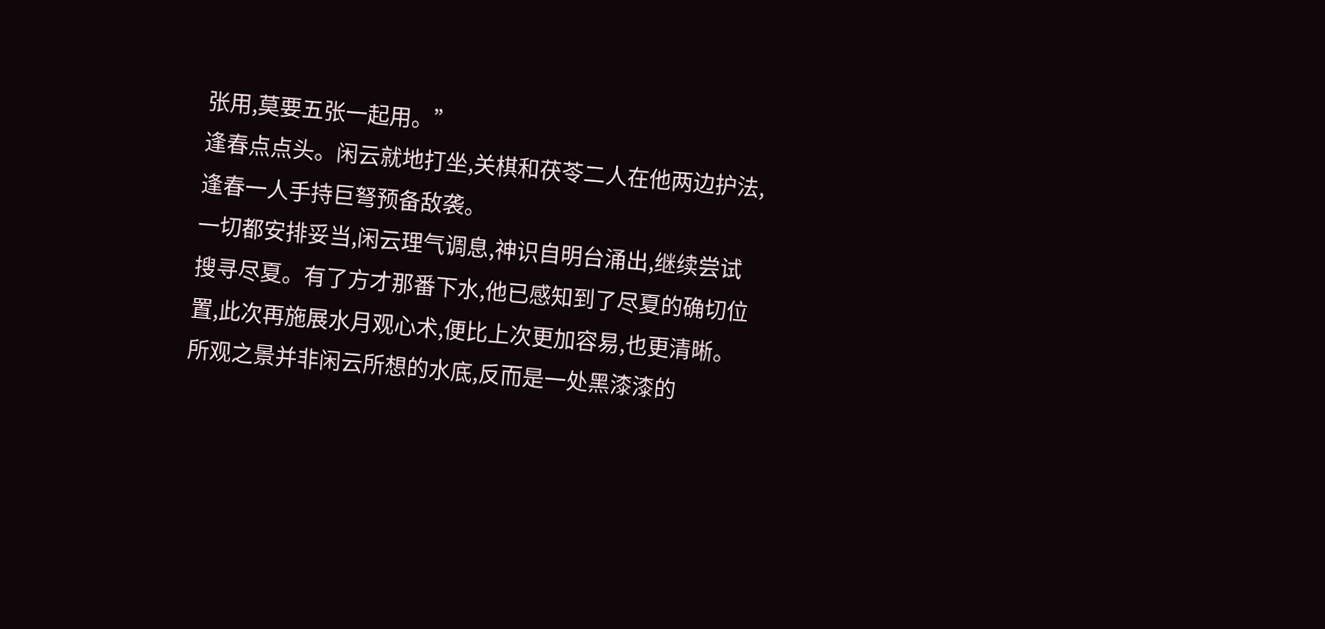张用,莫要五张一起用。”
逢春点点头。闲云就地打坐,关棋和茯苓二人在他两边护法,逢春一人手持巨弩预备敌袭。
一切都安排妥当,闲云理气调息,神识自明台涌出,继续尝试搜寻尽夏。有了方才那番下水,他已感知到了尽夏的确切位置,此次再施展水月观心术,便比上次更加容易,也更清晰。
所观之景并非闲云所想的水底,反而是一处黑漆漆的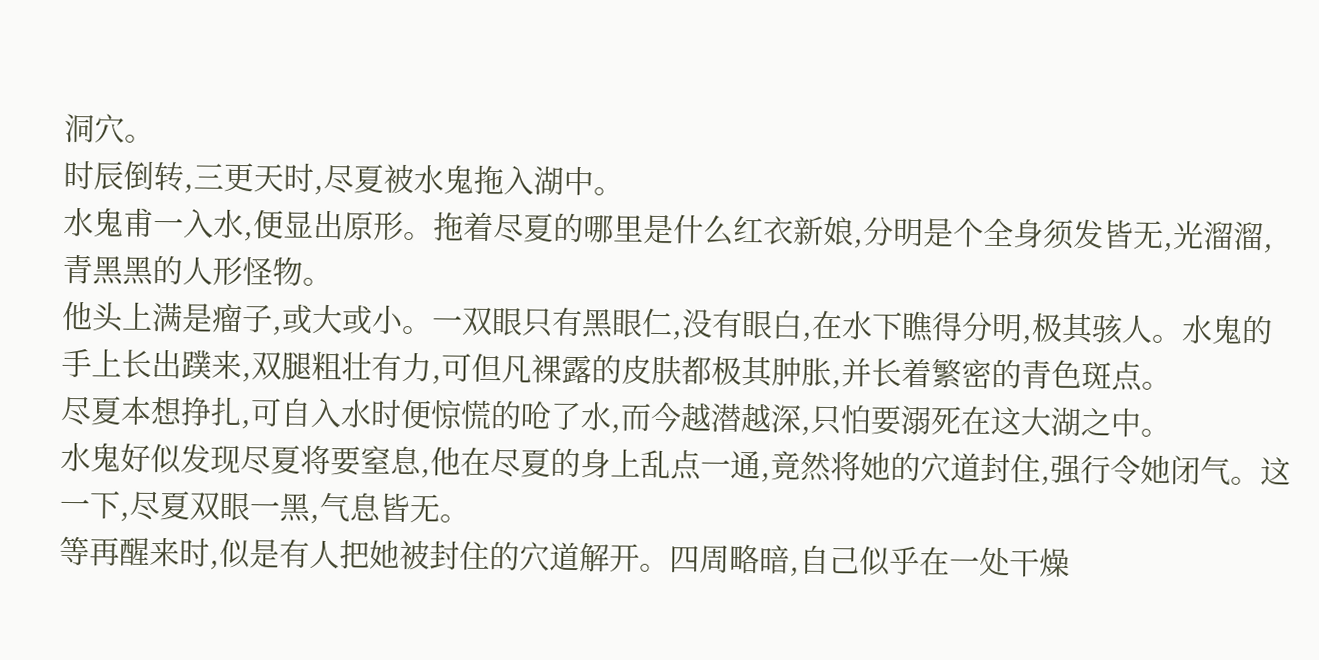洞穴。
时辰倒转,三更天时,尽夏被水鬼拖入湖中。
水鬼甫一入水,便显出原形。拖着尽夏的哪里是什么红衣新娘,分明是个全身须发皆无,光溜溜,青黑黑的人形怪物。
他头上满是瘤子,或大或小。一双眼只有黑眼仁,没有眼白,在水下瞧得分明,极其骇人。水鬼的手上长出蹼来,双腿粗壮有力,可但凡裸露的皮肤都极其肿胀,并长着繁密的青色斑点。
尽夏本想挣扎,可自入水时便惊慌的呛了水,而今越潜越深,只怕要溺死在这大湖之中。
水鬼好似发现尽夏将要窒息,他在尽夏的身上乱点一通,竟然将她的穴道封住,强行令她闭气。这一下,尽夏双眼一黑,气息皆无。
等再醒来时,似是有人把她被封住的穴道解开。四周略暗,自己似乎在一处干燥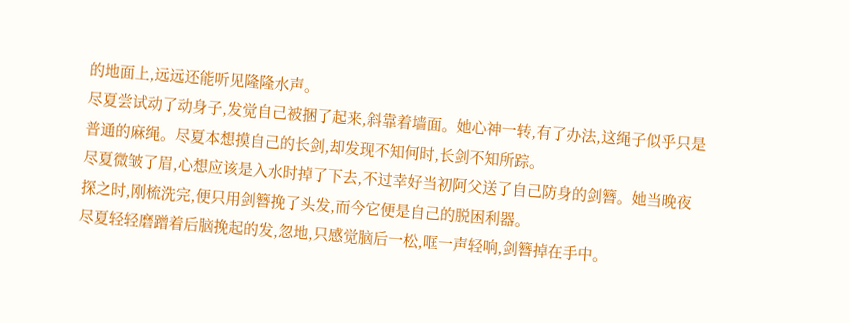的地面上,远远还能听见隆隆水声。
尽夏尝试动了动身子,发觉自己被捆了起来,斜靠着墙面。她心神一转,有了办法,这绳子似乎只是普通的麻绳。尽夏本想摸自己的长剑,却发现不知何时,长剑不知所踪。
尽夏微皱了眉,心想应该是入水时掉了下去,不过幸好当初阿父送了自己防身的剑簪。她当晚夜探之时,刚梳洗完,便只用剑簪挽了头发,而今它便是自己的脱困利器。
尽夏轻轻磨蹭着后脑挽起的发,忽地,只感觉脑后一松,哐一声轻响,剑簪掉在手中。